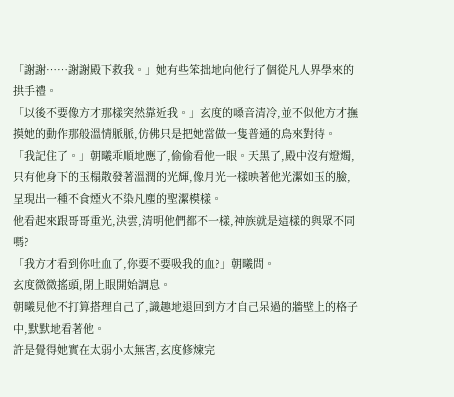「謝謝……謝謝殿下救我。」她有些笨拙地向他行了個從凡人界學來的拱手禮。
「以後不要像方才那樣突然靠近我。」玄度的嗓音清冷,並不似他方才撫摸她的動作那般溫情脈脈,仿佛只是把她當做一隻普通的鳥來對待。
「我記住了。」朝曦乖順地應了,偷偷看他一眼。天黑了,殿中沒有燈燭,只有他身下的玉榻散發著溫潤的光輝,像月光一樣映著他光潔如玉的臉,呈現出一種不食煙火不染凡塵的聖潔模樣。
他看起來跟哥哥重光,決雲,清明他們都不一樣,神族就是這樣的與眾不同嗎?
「我方才看到你吐血了,你要不要吸我的血?」朝曦問。
玄度微微搖頭,閉上眼開始調息。
朝曦見他不打算搭理自己了,識趣地退回到方才自己呆過的牆壁上的格子中,默默地看著他。
許是覺得她實在太弱小太無害,玄度修煉完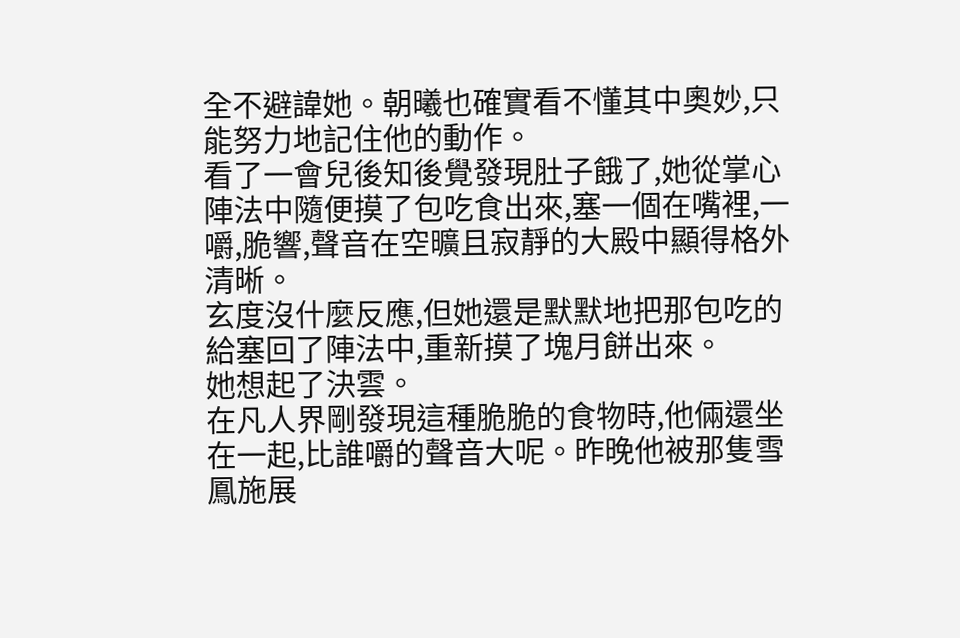全不避諱她。朝曦也確實看不懂其中奧妙,只能努力地記住他的動作。
看了一會兒後知後覺發現肚子餓了,她從掌心陣法中隨便摸了包吃食出來,塞一個在嘴裡,一嚼,脆響,聲音在空曠且寂靜的大殿中顯得格外清晰。
玄度沒什麼反應,但她還是默默地把那包吃的給塞回了陣法中,重新摸了塊月餅出來。
她想起了決雲。
在凡人界剛發現這種脆脆的食物時,他倆還坐在一起,比誰嚼的聲音大呢。昨晚他被那隻雪鳳施展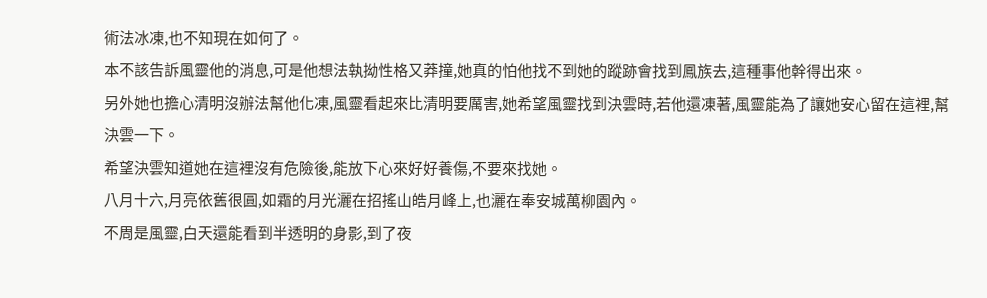術法冰凍,也不知現在如何了。
本不該告訴風靈他的消息,可是他想法執拗性格又莽撞,她真的怕他找不到她的蹤跡會找到鳳族去,這種事他幹得出來。
另外她也擔心清明沒辦法幫他化凍,風靈看起來比清明要厲害,她希望風靈找到決雲時,若他還凍著,風靈能為了讓她安心留在這裡,幫決雲一下。
希望決雲知道她在這裡沒有危險後,能放下心來好好養傷,不要來找她。
八月十六,月亮依舊很圓,如霜的月光灑在招搖山皓月峰上,也灑在奉安城萬柳園內。
不周是風靈,白天還能看到半透明的身影,到了夜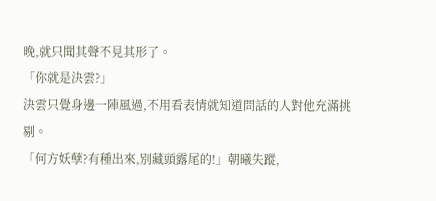晚,就只聞其聲不見其形了。
「你就是決雲?」
決雲只覺身邊一陣風過,不用看表情就知道問話的人對他充滿挑剔。
「何方妖孽?有種出來,別藏頭露尾的!」朝曦失蹤,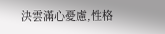決雲滿心憂慮,性格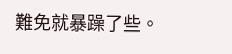難免就暴躁了些。